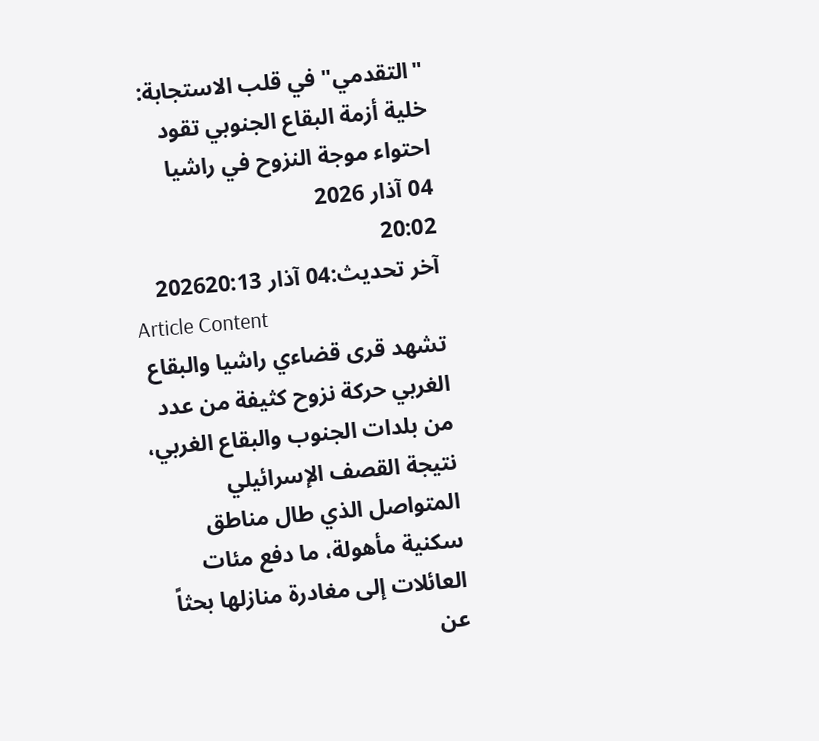"التقدمي" في قلب الاستجابة: خلية أزمة البقاع الجنوبي تقود احتواء موجة النزوح في راشيا
04 آذار 2026
20:02
آخر تحديث:04 آذار 202620:13
Article Content
تشهد قرى قضاءي راشيا والبقاع الغربي حركة نزوح كثيفة من عدد من بلدات الجنوب والبقاع الغربي، نتيجة القصف الإسرائيلي المتواصل الذي طال مناطق سكنية مأهولة، ما دفع مئات العائلات إلى مغادرة منازلها بحثاً عن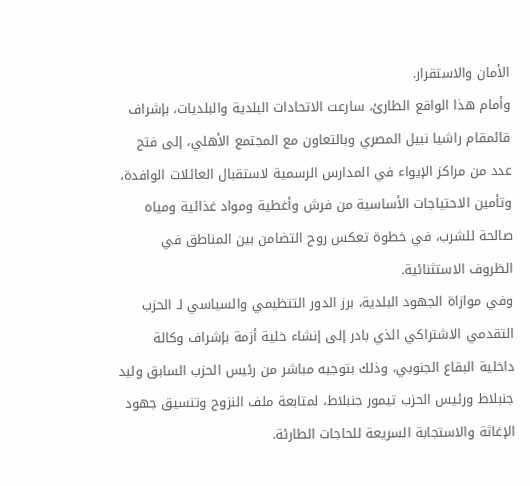الأمان والاستقرار.
وأمام هذا الواقع الطارئ، سارعت الاتحادات البلدية والبلديات، بإشراف قائمقام راشيا نبيل المصري وبالتعاون مع المجتمع الأهلي، إلى فتح عدد من مراكز الإيواء في المدارس الرسمية لاستقبال العائلات الوافدة، وتأمين الاحتياجات الأساسية من فرش وأغطية ومواد غذائية ومياه صالحة للشرب، في خطوة تعكس روح التضامن بين المناطق في الظروف الاستثنائية.
وفي موازاة الجهود البلدية، برز الدور التنظيمي والسياسي لـ الحزب التقدمي الاشتراكي الذي بادر إلى إنشاء خلية أزمة بإشراف وكالة داخلية البقاع الجنوبي، وذلك بتوجيه مباشر من رئيس الحزب السابق وليد جنبلاط ورئيس الحزب تيمور جنبلاط، لمتابعة ملف النزوح وتنسيق جهود الإغاثة والاستجابة السريعة للحاجات الطارئة.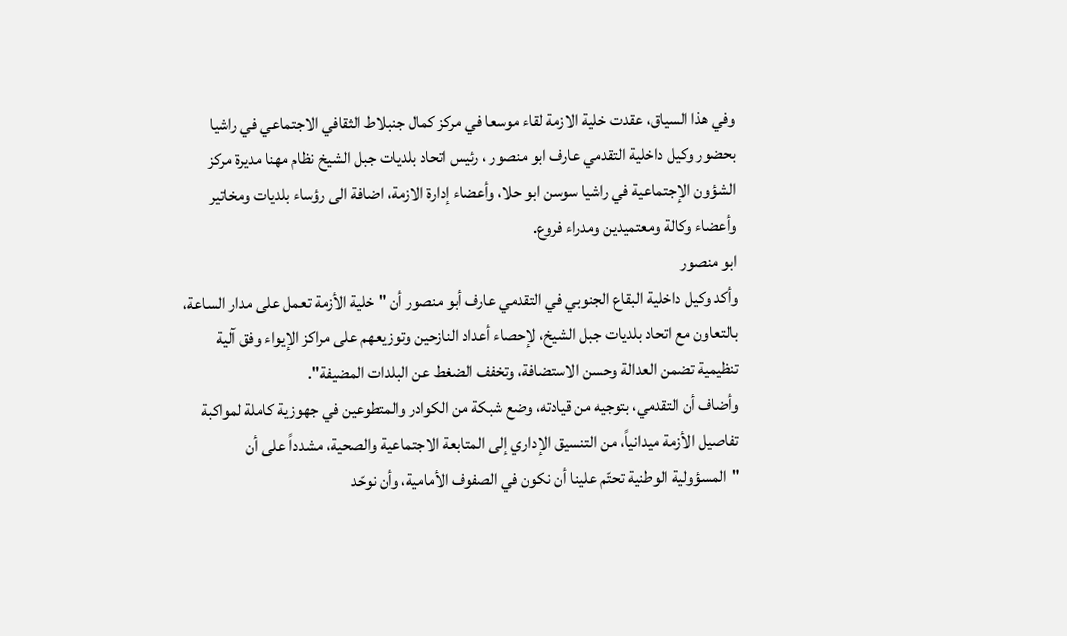وفي هذا السياق، عقدت خلية الازمة لقاء موسعا في مركز كمال جنبلاط الثقافي الاجتماعي في راشيا بحضور وكيل داخلية التقدمي عارف ابو منصور ، رئيس اتحاد بلديات جبل الشيخ نظام مهنا مديرة مركز الشؤون الإجتماعية في راشيا سوسن ابو حلا، وأعضاء إدارة الازمة، اضافة الى رؤساء بلديات ومخاتير وأعضاء وكالة ومعتميدين ومدراء فروع.
ابو منصور
وأكد وكيل داخلية البقاع الجنوبي في التقدمي عارف أبو منصور أن "خلية الأزمة تعمل على مدار الساعة، بالتعاون مع اتحاد بلديات جبل الشيخ، لإحصاء أعداد النازحين وتوزيعهم على مراكز الإيواء وفق آلية تنظيمية تضمن العدالة وحسن الاستضافة، وتخفف الضغط عن البلدات المضيفة".
وأضاف أن التقدمي، بتوجيه من قيادته، وضع شبكة من الكوادر والمتطوعين في جهوزية كاملة لمواكبة تفاصيل الأزمة ميدانياً، من التنسيق الإداري إلى المتابعة الاجتماعية والصحية، مشدداً على أن "المسؤولية الوطنية تحتّم علينا أن نكون في الصفوف الأمامية، وأن نوحّد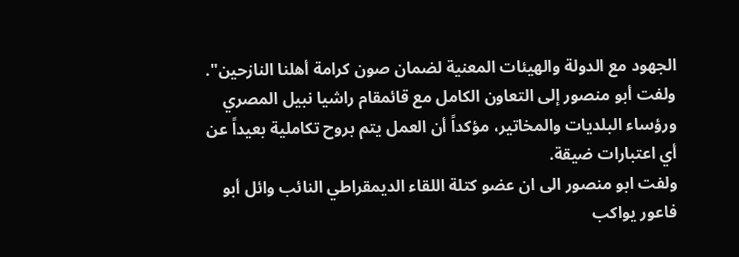الجهود مع الدولة والهيئات المعنية لضمان صون كرامة أهلنا النازحين".
ولفت أبو منصور إلى التعاون الكامل مع قائمقام راشيا نبيل المصري ورؤساء البلديات والمخاتير، مؤكداً أن العمل يتم بروح تكاملية بعيداً عن أي اعتبارات ضيقة.
ولفت ابو منصور الى ان عضو كتلة اللقاء الديمقراطي النائب وائل أبو فاعور يواكب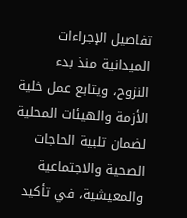تفاصيل الإجراءات الميدانية منذ بدء النزوح، ويتابع عمل خلية الأزمة والهيئات المحلية لضمان تلبية الحاجات الصحية والاجتماعية والمعيشية، في تأكيد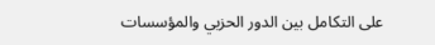على التكامل بين الدور الحزبي والمؤسسات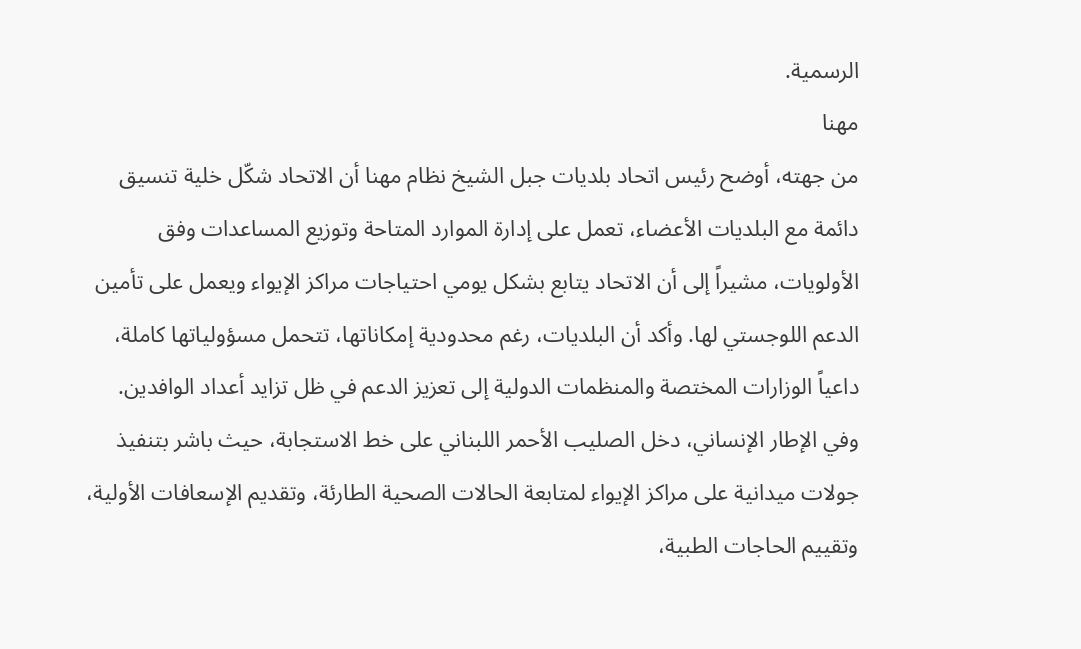الرسمية.
مهنا
من جهته، أوضح رئيس اتحاد بلديات جبل الشيخ نظام مهنا أن الاتحاد شكّل خلية تنسيق دائمة مع البلديات الأعضاء، تعمل على إدارة الموارد المتاحة وتوزيع المساعدات وفق الأولويات، مشيراً إلى أن الاتحاد يتابع بشكل يومي احتياجات مراكز الإيواء ويعمل على تأمين الدعم اللوجستي لها. وأكد أن البلديات، رغم محدودية إمكاناتها، تتحمل مسؤولياتها كاملة، داعياً الوزارات المختصة والمنظمات الدولية إلى تعزيز الدعم في ظل تزايد أعداد الوافدين.
وفي الإطار الإنساني، دخل الصليب الأحمر اللبناني على خط الاستجابة، حيث باشر بتنفيذ جولات ميدانية على مراكز الإيواء لمتابعة الحالات الصحية الطارئة، وتقديم الإسعافات الأولية، وتقييم الحاجات الطبية،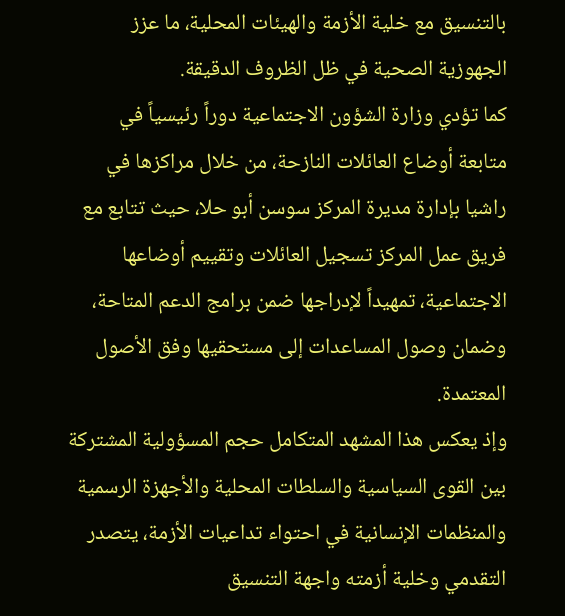بالتنسيق مع خلية الأزمة والهيئات المحلية، ما عزز الجهوزية الصحية في ظل الظروف الدقيقة.
كما تؤدي وزارة الشؤون الاجتماعية دوراً رئيسياً في متابعة أوضاع العائلات النازحة، من خلال مراكزها في راشيا بإدارة مديرة المركز سوسن أبو حلا، حيث تتابع مع فريق عمل المركز تسجيل العائلات وتقييم أوضاعها الاجتماعية، تمهيداً لإدراجها ضمن برامج الدعم المتاحة، وضمان وصول المساعدات إلى مستحقيها وفق الأصول المعتمدة.
وإذ يعكس هذا المشهد المتكامل حجم المسؤولية المشتركة بين القوى السياسية والسلطات المحلية والأجهزة الرسمية والمنظمات الإنسانية في احتواء تداعيات الأزمة، يتصدر التقدمي وخلية أزمته واجهة التنسيق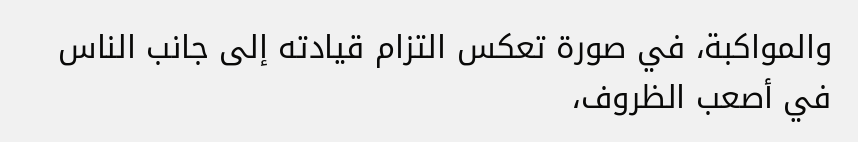والمواكبة، في صورة تعكس التزام قيادته إلى جانب الناس في أصعب الظروف،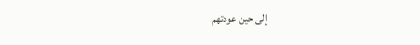إلى حين عودتهم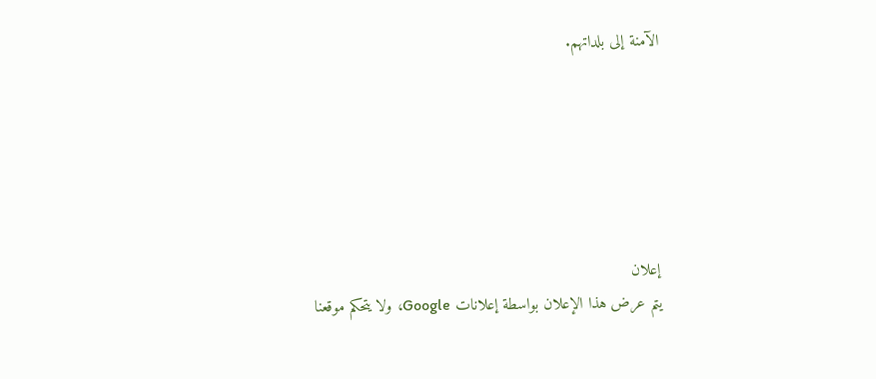الآمنة إلى بلداتهم.






إعلان
يتم عرض هذا الإعلان بواسطة إعلانات Google، ولا يتحكم موقعنا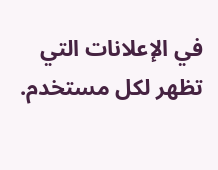في الإعلانات التي تظهر لكل مستخدم.